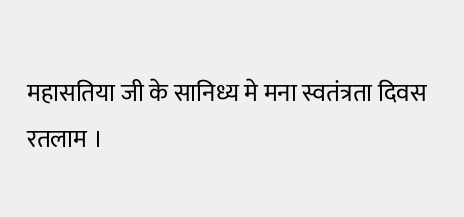महासतिया जी के सानिध्य मे मना स्वतंत्रता दिवस
रतलाम ।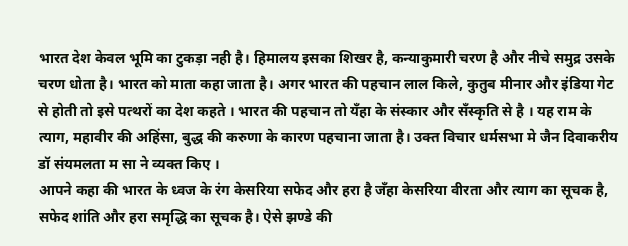भारत देश केवल भूमि का टुकड़ा नही है। हिमालय इसका शिखर है, कन्याकुमारी चरण है और नीचे समुद्र उसके चरण धोता है। भारत को माता कहा जाता है। अगर भारत की पहचान लाल किले, कुतुब मीनार और इंडिया गेट से होती तो इसे पत्थरों का देश कहते । भारत की पहचान तो यँहा के संस्कार और सँस्कृति से है । यह राम के त्याग, महावीर की अहिंसा, बुद्ध की करुणा के कारण पहचाना जाता है। उक्त विचार धर्मसभा मे जैन दिवाकरीय डॉ संयमलता म सा ने व्यक्त किए ।
आपने कहा की भारत के ध्वज के रंग केसरिया सफेद और हरा है जँहा केसरिया वीरता और त्याग का सूचक है, सफेद शांति और हरा समृद्धि का सूचक है। ऐसे झण्डे की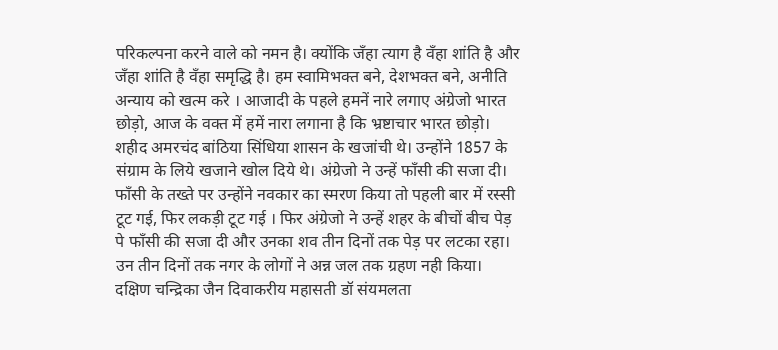परिकल्पना करने वाले को नमन है। क्योंकि जँहा त्याग है वँहा शांति है और जँहा शांति है वँहा समृद्धि है। हम स्वामिभक्त बने, देशभक्त बने, अनीति अन्याय को खत्म करे । आजादी के पहले हमनें नारे लगाए अंग्रेजो भारत छोड़ो, आज के वक्त में हमें नारा लगाना है कि भ्रष्टाचार भारत छोड़ो। शहीद अमरचंद बांठिया सिंधिया शासन के खजांची थे। उन्होंने 1857 के संग्राम के लिये खजाने खोल दिये थे। अंग्रेजो ने उन्हें फाँसी की सजा दी। फाँसी के तख्ते पर उन्होंने नवकार का स्मरण किया तो पहली बार में रस्सी टूट गई, फिर लकड़ी टूट गई । फिर अंग्रेजो ने उन्हें शहर के बीचों बीच पेड़ पे फाँसी की सजा दी और उनका शव तीन दिनों तक पेड़ पर लटका रहा। उन तीन दिनों तक नगर के लोगों ने अन्न जल तक ग्रहण नही किया।
दक्षिण चन्द्रिका जैन दिवाकरीय महासती डॉ संयमलता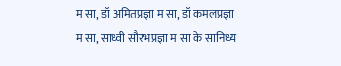म सा, डॉ अमितप्रज्ञा म सा, डॉ कमलप्रज्ञा म सा, साध्वी सौरभप्रज्ञा म सा के सानिध्य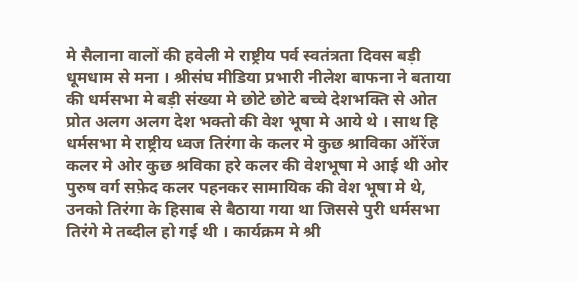मे सैलाना वालों की हवेली मे राष्ट्रीय पर्व स्वतंत्रता दिवस बड़ी धूमधाम से मना । श्रीसंघ मीडिया प्रभारी नीलेश बाफना ने बताया की धर्मसभा मे बड़ी संख्या मे छोटे छोटे बच्चे देशभक्ति से ओत प्रोत अलग अलग देश भक्तो की वेश भूषा मे आये थे । साथ हि धर्मसभा मे राष्ट्रीय ध्वज तिरंगा के कलर मे कुछ श्राविका ऑरेंज कलर मे ओर कुछ श्रविका हरे कलर की वेशभूषा मे आई थी ओर पुरुष वर्ग सफ़ेद कलर पहनकर सामायिक की वेश भूषा मे थे, उनको तिरंगा के हिसाब से बैठाया गया था जिससे पुरी धर्मसभा तिरंगे मे तब्दील हो गई थी । कार्यक्रम मे श्री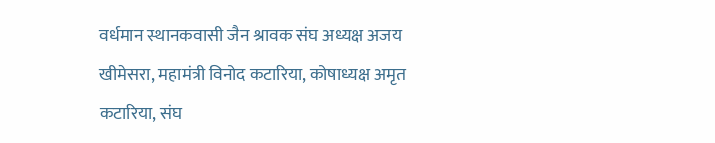वर्धमान स्थानकवासी जैन श्रावक संघ अध्यक्ष अजय खीमेसरा, महामंत्री विनोद कटारिया, कोषाध्यक्ष अमृत कटारिया, संघ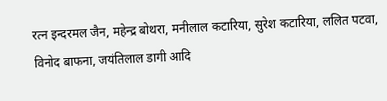रत्न इन्दरमल जैन, महेन्द्र बोथरा, मनीलाल कटारिया, सुरेश कटारिया, ललित पटवा, विनोद बाफना, जयंतिलाल डागी आदि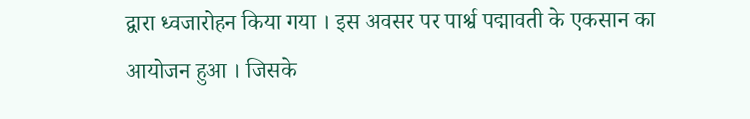द्वारा ध्वजारोहन किया गया । इस अवसर पर पार्श्व पद्मावती के एकसान का आयोजन हुआ । जिसके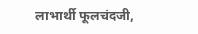लाभार्थी फूलचंदजी,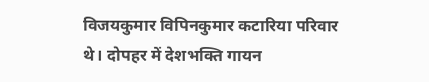विजयकुमार विपिनकुमार कटारिया परिवार थे। दोपहर में देशभक्ति गायन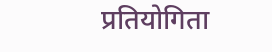प्रतियोगिता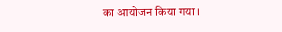का आयोजन किया गया ।